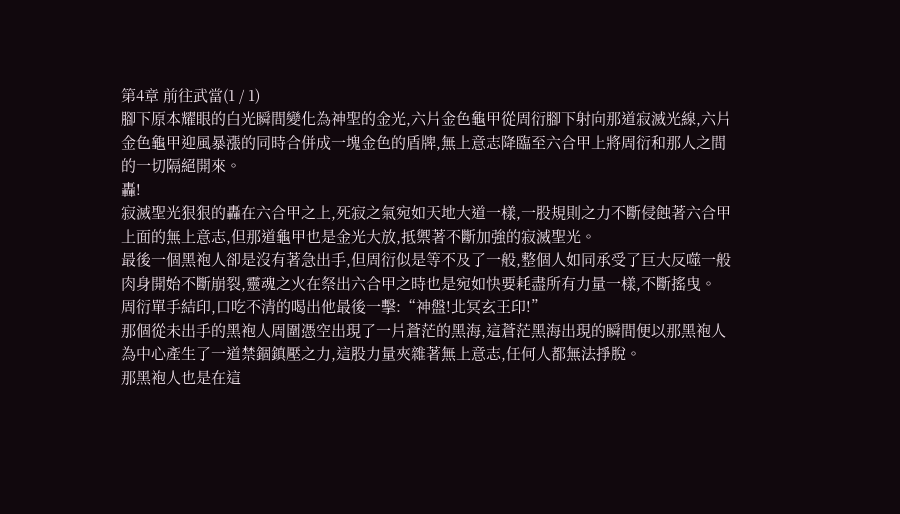第4章 前往武當(1 / 1)
腳下原本耀眼的白光瞬間變化為神聖的金光,六片金色龜甲從周衍腳下射向那道寂滅光線,六片金色龜甲迎風暴漲的同時合併成一塊金色的盾牌,無上意志降臨至六合甲上將周衍和那人之間的一切隔絕開來。
轟!
寂滅聖光狠狠的轟在六合甲之上,死寂之氣宛如天地大道一樣,一股規則之力不斷侵蝕著六合甲上面的無上意志,但那道龜甲也是金光大放,抵禦著不斷加強的寂滅聖光。
最後一個黑袍人卻是沒有著急出手,但周衍似是等不及了一般,整個人如同承受了巨大反噬一般肉身開始不斷崩裂,靈魂之火在祭出六合甲之時也是宛如快要耗盡所有力量一樣,不斷搖曳。
周衍單手結印,口吃不清的喝出他最後一擊:“神盤!北冥玄王印!”
那個從未出手的黑袍人周圍憑空出現了一片蒼茫的黑海,這蒼茫黑海出現的瞬間便以那黑袍人為中心產生了一道禁錮鎮壓之力,這股力量夾雜著無上意志,任何人都無法掙脫。
那黑袍人也是在這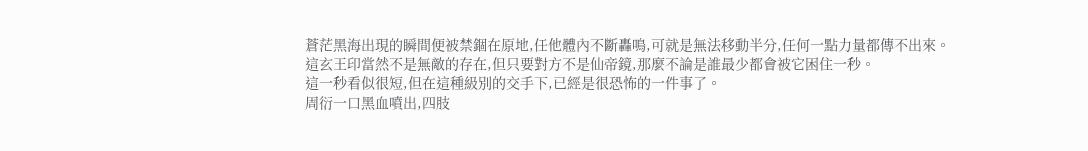蒼茫黑海出現的瞬間便被禁錮在原地,任他體內不斷轟鳴,可就是無法移動半分,任何一點力量都傳不出來。
這玄王印當然不是無敵的存在,但只要對方不是仙帝鏡,那麼不論是誰最少都會被它困住一秒。
這一秒看似很短,但在這種級別的交手下,已經是很恐怖的一件事了。
周衍一口黑血噴出,四肢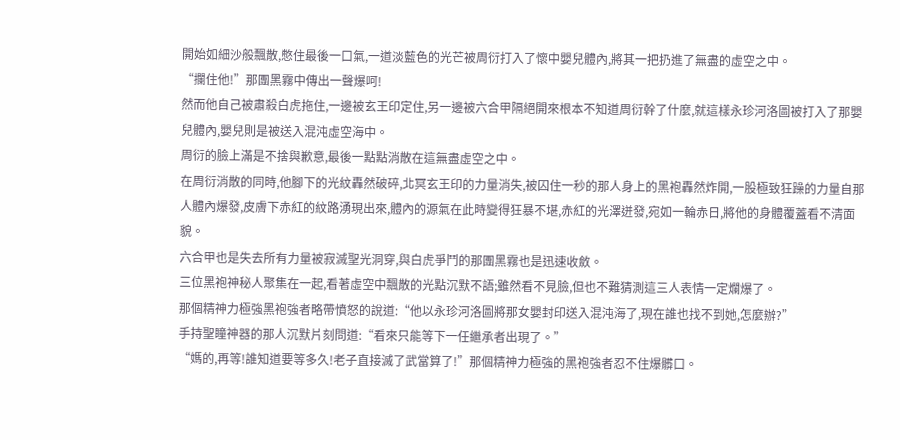開始如細沙般飄散,憋住最後一口氣,一道淡藍色的光芒被周衍打入了懷中嬰兒體內,將其一把扔進了無盡的虛空之中。
“攔住他!”那團黑霧中傳出一聲爆呵!
然而他自己被肅殺白虎拖住,一邊被玄王印定住,另一邊被六合甲隔絕開來根本不知道周衍幹了什麼,就這樣永珍河洛圖被打入了那嬰兒體內,嬰兒則是被送入混沌虛空海中。
周衍的臉上滿是不捨與歉意,最後一點點消散在這無盡虛空之中。
在周衍消散的同時,他腳下的光紋轟然破碎,北冥玄王印的力量消失,被囚住一秒的那人身上的黑袍轟然炸開,一股極致狂躁的力量自那人體內爆發,皮膚下赤紅的紋路湧現出來,體內的源氣在此時變得狂暴不堪,赤紅的光澤迸發,宛如一輪赤日,將他的身體覆蓋看不清面貌。
六合甲也是失去所有力量被寂滅聖光洞穿,與白虎爭鬥的那團黑霧也是迅速收斂。
三位黑袍神秘人聚集在一起,看著虛空中飄散的光點沉默不語;雖然看不見臉,但也不難猜測這三人表情一定爛爆了。
那個精神力極強黑袍強者略帶憤怒的說道:“他以永珍河洛圖將那女嬰封印送入混沌海了,現在誰也找不到她,怎麼辦?”
手持聖瞳神器的那人沉默片刻問道:“看來只能等下一任繼承者出現了。”
“媽的,再等!誰知道要等多久!老子直接滅了武當算了!”那個精神力極強的黑袍強者忍不住爆髒口。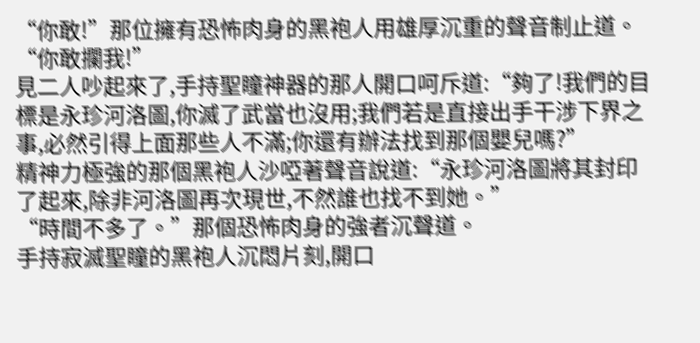“你敢!”那位擁有恐怖肉身的黑袍人用雄厚沉重的聲音制止道。
“你敢攔我!”
見二人吵起來了,手持聖瞳神器的那人開口呵斥道:“夠了!我們的目標是永珍河洛圖,你滅了武當也沒用;我們若是直接出手干涉下界之事,必然引得上面那些人不滿;你還有辦法找到那個嬰兒嗎?”
精神力極強的那個黑袍人沙啞著聲音說道:“永珍河洛圖將其封印了起來,除非河洛圖再次現世,不然誰也找不到她。”
“時間不多了。”那個恐怖肉身的強者沉聲道。
手持寂滅聖瞳的黑袍人沉悶片刻,開口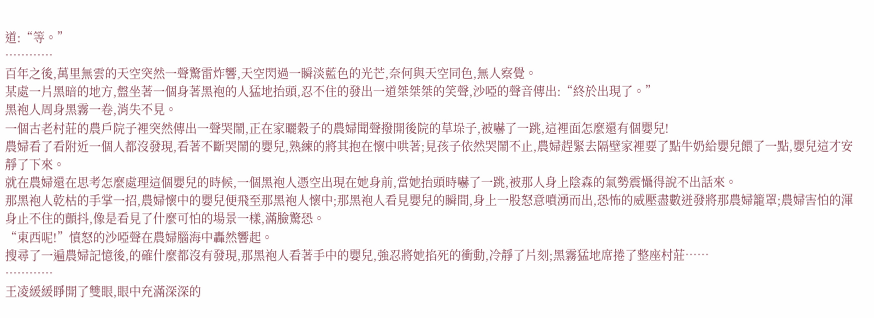道:“等。”
…………
百年之後,萬里無雲的天空突然一聲驚雷炸響,天空閃過一瞬淡藍色的光芒,奈何與天空同色,無人察覺。
某處一片黑暗的地方,盤坐著一個身著黑袍的人猛地抬頭,忍不住的發出一道桀桀桀的笑聲,沙啞的聲音傳出:“終於出現了。”
黑袍人周身黑霧一卷,消失不見。
一個古老村莊的農戶院子裡突然傳出一聲哭鬧,正在家曬穀子的農婦聞聲撥開後院的草垛子,被嚇了一跳,這裡面怎麼還有個嬰兒!
農婦看了看附近一個人都沒發現,看著不斷哭鬧的嬰兒,熟練的將其抱在懷中哄著;見孩子依然哭鬧不止,農婦趕緊去隔壁家裡要了點牛奶給嬰兒餵了一點,嬰兒這才安靜了下來。
就在農婦還在思考怎麼處理這個嬰兒的時候,一個黑袍人憑空出現在她身前,當她抬頭時嚇了一跳,被那人身上陰森的氣勢震懾得說不出話來。
那黑袍人乾枯的手掌一招,農婦懷中的嬰兒便飛至那黑袍人懷中;那黑袍人看見嬰兒的瞬間,身上一股怒意噴湧而出,恐怖的威壓盡數迸發將那農婦籠罩;農婦害怕的渾身止不住的顫抖,像是看見了什麼可怕的場景一樣,滿臉驚恐。
“東西呢!”憤怒的沙啞聲在農婦腦海中轟然響起。
搜尋了一遍農婦記憶後,的確什麼都沒有發現,那黑袍人看著手中的嬰兒,強忍將她掐死的衝動,冷靜了片刻;黑霧猛地席捲了整座村莊……
…………
王凌緩緩睜開了雙眼,眼中充滿深深的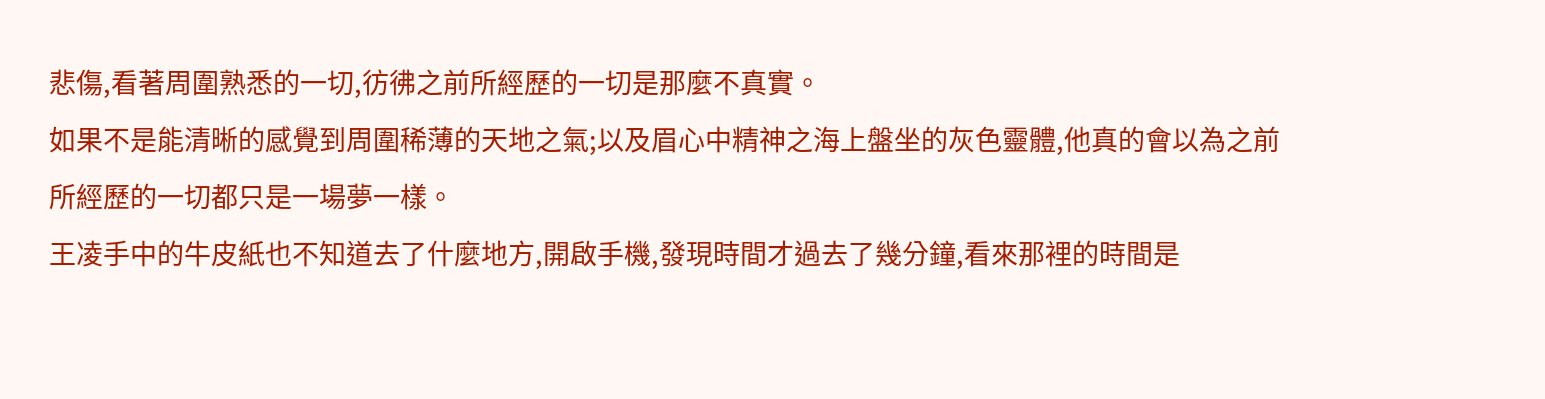悲傷,看著周圍熟悉的一切,彷彿之前所經歷的一切是那麼不真實。
如果不是能清晰的感覺到周圍稀薄的天地之氣;以及眉心中精神之海上盤坐的灰色靈體,他真的會以為之前所經歷的一切都只是一場夢一樣。
王凌手中的牛皮紙也不知道去了什麼地方,開啟手機,發現時間才過去了幾分鐘,看來那裡的時間是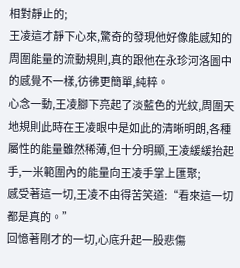相對靜止的;
王凌這才靜下心來,驚奇的發現他好像能感知的周圍能量的流動規則,真的跟他在永珍河洛圖中的感覺不一樣,彷彿更簡單,純粹。
心念一動,王凌腳下亮起了淡藍色的光紋,周圍天地規則此時在王凌眼中是如此的清晰明朗,各種屬性的能量雖然稀薄,但十分明顯,王凌緩緩抬起手,一米範圍內的能量向王凌手掌上匯聚;
感受著這一切,王凌不由得苦笑道:“看來這一切都是真的。”
回憶著剛才的一切,心底升起一股悲傷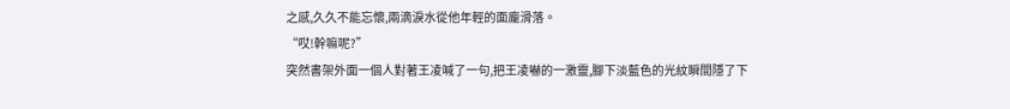之感,久久不能忘懷,兩滴淚水從他年輕的面龐滑落。
“哎!幹嘛呢?”
突然書架外面一個人對著王凌喊了一句,把王凌嚇的一激靈,腳下淡藍色的光紋瞬間隱了下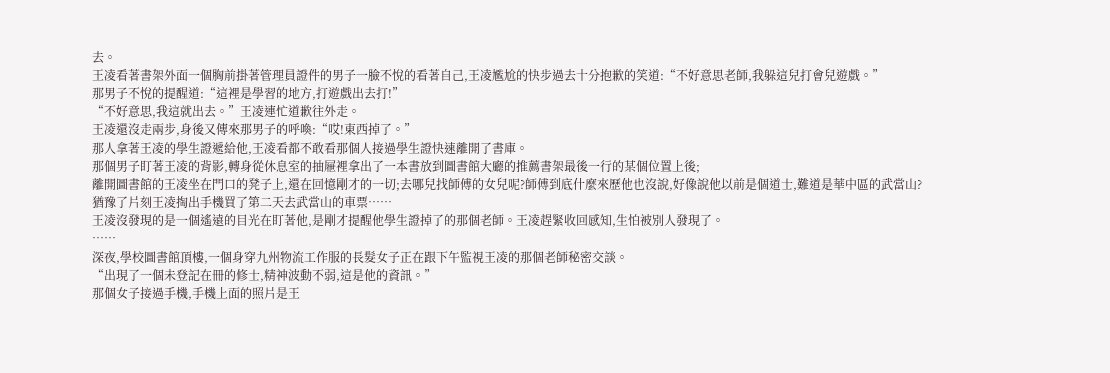去。
王凌看著書架外面一個胸前掛著管理員證件的男子一臉不悅的看著自己,王凌尷尬的快步過去十分抱歉的笑道:“不好意思老師,我躲這兒打會兒遊戲。”
那男子不悅的提醒道:“這裡是學習的地方,打遊戲出去打!”
“不好意思,我這就出去。”王凌連忙道歉往外走。
王凌還沒走兩步,身後又傳來那男子的呼喚:“哎!東西掉了。”
那人拿著王凌的學生證遞給他,王凌看都不敢看那個人接過學生證快速離開了書庫。
那個男子盯著王凌的背影,轉身從休息室的抽屜裡拿出了一本書放到圖書館大廳的推薦書架最後一行的某個位置上後;
離開圖書館的王凌坐在門口的凳子上,還在回憶剛才的一切;去哪兒找師傅的女兒呢?師傅到底什麼來歷他也沒說,好像說他以前是個道士,難道是華中區的武當山?
猶豫了片刻王凌掏出手機買了第二天去武當山的車票……
王凌沒發現的是一個遙遠的目光在盯著他,是剛才提醒他學生證掉了的那個老師。王凌趕緊收回感知,生怕被別人發現了。
……
深夜,學校圖書館頂樓,一個身穿九州物流工作服的長髮女子正在跟下午監視王凌的那個老師秘密交談。
“出現了一個未登記在冊的修士,精神波動不弱,這是他的資訊。”
那個女子接過手機,手機上面的照片是王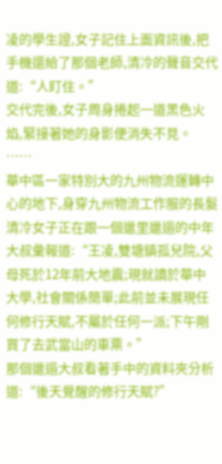凌的學生證,女子記住上面資訊後,把手機還給了那個老師,清冷的聲音交代道:“人盯住。”
交代完後,女子周身捲起一道黑色火焰,緊接著她的身影便消失不見。
……
華中區一家特別大的九州物流運轉中心的地下,身穿九州物流工作服的長髮清冷女子正在跟一個邋里邋遢的中年大叔彙報道:“王凌,雙塘鎮孤兒院,父母死於12年前大地震;現就讀於華中大學,社會關係簡單;此前並未展現任何修行天賦,不屬於任何一派;下午剛買了去武當山的車票。”
那個邋遢大叔看著手中的資料夾分析道:“後天覺醒的修行天賦?”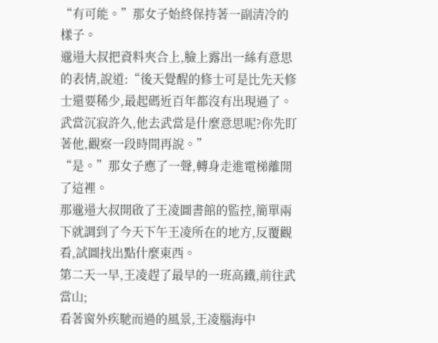“有可能。”那女子始終保持著一副清冷的樣子。
邋遢大叔把資料夾合上,臉上露出一絲有意思的表情,說道:“後天覺醒的修士可是比先天修士還要稀少,最起碼近百年都沒有出現過了。武當沉寂許久,他去武當是什麼意思呢?你先盯著他,觀察一段時間再說。”
“是。”那女子應了一聲,轉身走進電梯離開了這裡。
那邋遢大叔開啟了王凌圖書館的監控,簡單兩下就調到了今天下午王凌所在的地方,反覆觀看,試圖找出點什麼東西。
第二天一早,王凌趕了最早的一班高鐵,前往武當山;
看著窗外疾馳而過的風景,王凌腦海中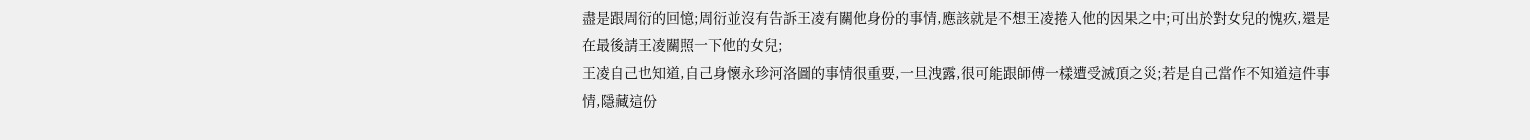盡是跟周衍的回憶;周衍並沒有告訴王凌有關他身份的事情,應該就是不想王凌捲入他的因果之中;可出於對女兒的愧疚,還是在最後請王凌關照一下他的女兒;
王凌自己也知道,自己身懷永珍河洛圖的事情很重要,一旦洩露,很可能跟師傅一樣遭受滅頂之災;若是自己當作不知道這件事情,隱藏這份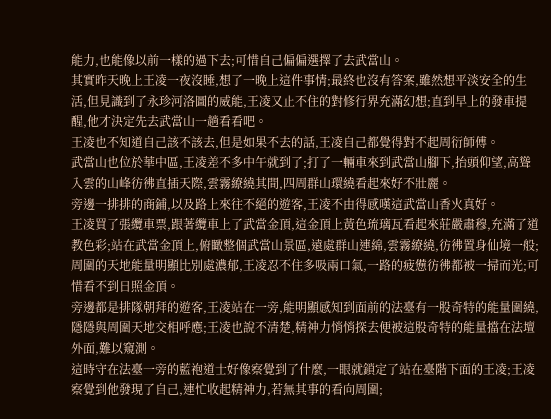能力,也能像以前一樣的過下去;可惜自己偏偏選擇了去武當山。
其實昨天晚上王凌一夜沒睡,想了一晚上這件事情;最終也沒有答案,雖然想平淡安全的生活,但見識到了永珍河洛圖的威能,王凌又止不住的對修行界充滿幻想;直到早上的發車提醒,他才決定先去武當山一趟看看吧。
王凌也不知道自己該不該去,但是如果不去的話,王凌自己都覺得對不起周衍師傅。
武當山也位於華中區,王凌差不多中午就到了;打了一輛車來到武當山腳下,抬頭仰望,高聳入雲的山峰彷彿直插天際,雲霧繚繞其間,四周群山環繞看起來好不壯麗。
旁邊一排排的商鋪,以及路上來往不絕的遊客,王凌不由得感嘆這武當山香火真好。
王凌買了張纜車票,跟著纜車上了武當金頂,這金頂上黃色琉璃瓦看起來莊嚴肅穆,充滿了道教色彩;站在武當金頂上,俯瞰整個武當山景區,遠處群山連綿,雲霧繚繞,彷彿置身仙境一般;周圍的天地能量明顯比別處濃郁,王凌忍不住多吸兩口氣,一路的疲憊彷彿都被一掃而光;可惜看不到日照金頂。
旁邊都是排隊朝拜的遊客,王凌站在一旁,能明顯感知到面前的法臺有一股奇特的能量圍繞,隱隱與周圍天地交相呼應;王凌也說不清楚,精神力悄悄探去便被這股奇特的能量擋在法壇外面,難以窺測。
這時守在法臺一旁的藍袍道士好像察覺到了什麼,一眼就鎖定了站在臺階下面的王凌;王凌察覺到他發現了自己,連忙收起精神力,若無其事的看向周圍;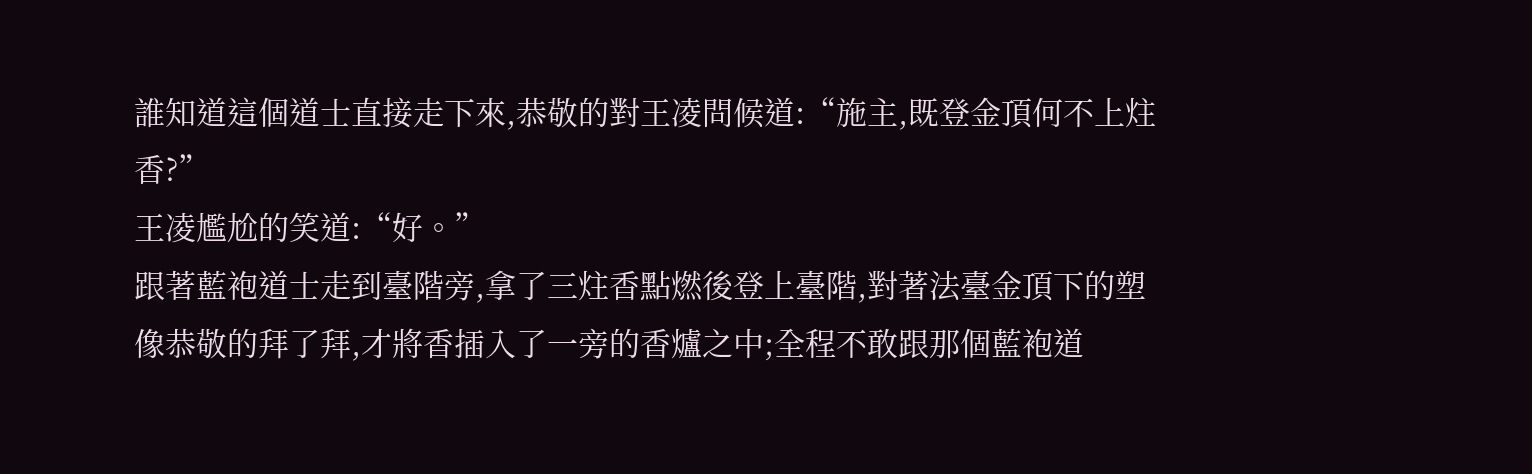誰知道這個道士直接走下來,恭敬的對王凌問候道:“施主,既登金頂何不上炷香?”
王凌尷尬的笑道:“好。”
跟著藍袍道士走到臺階旁,拿了三炷香點燃後登上臺階,對著法臺金頂下的塑像恭敬的拜了拜,才將香插入了一旁的香爐之中;全程不敢跟那個藍袍道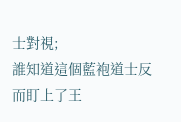士對視;
誰知道這個藍袍道士反而盯上了王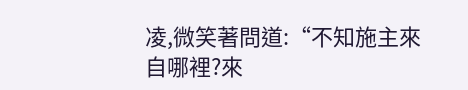凌,微笑著問道:“不知施主來自哪裡?來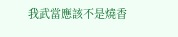我武當應該不是燒香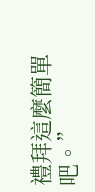禮拜這麼簡單吧。”